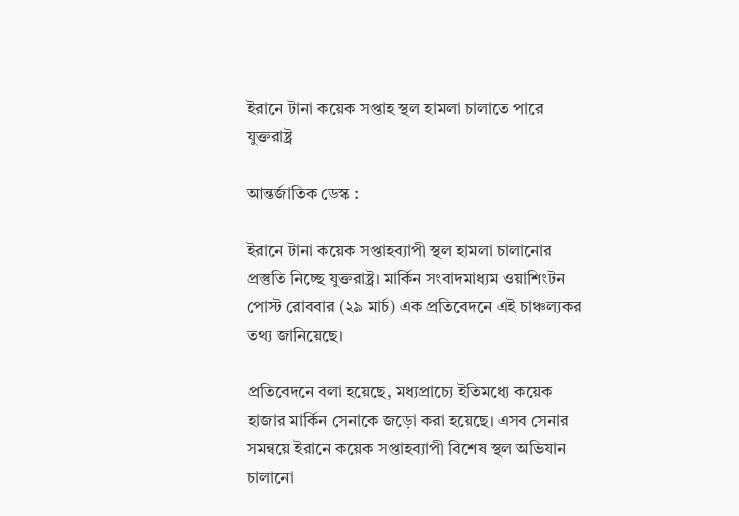ইরানে টানা কয়েক সপ্তাহ স্থল হামলা চালাতে পারে যুক্তরাষ্ট্র

আন্তর্জাতিক ডেস্ক :

ইরানে টানা কয়েক সপ্তাহব্যাপী স্থল হামলা চালানোর প্রস্তুতি নিচ্ছে যুক্তরাষ্ট্র। মার্কিন সংবাদমাধ্যম ওয়াশিংটন পোস্ট রোববার (২৯ মার্চ) এক প্রতিবেদনে এই চাঞ্চল্যকর তথ্য জানিয়েছে।

প্রতিবেদনে বলা হয়েছে, মধ্যপ্রাচ্যে ইতিমধ্যে কয়েক হাজার মার্কিন সেনাকে জড়ো করা হয়েছে। এসব সেনার সমন্বয়ে ইরানে কয়েক সপ্তাহব্যাপী বিশেষ স্থল অভিযান চালানো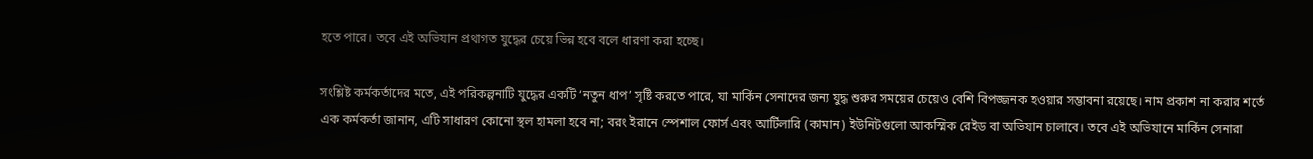হতে পারে। তবে এই অভিযান প্রথাগত যুদ্ধের চেয়ে ভিন্ন হবে বলে ধারণা করা হচ্ছে।

সংশ্লিষ্ট কর্মকর্তাদের মতে, এই পরিকল্পনাটি যুদ্ধের একটি ‘নতুন ধাপ’ সৃষ্টি করতে পারে, যা মার্কিন সেনাদের জন্য যুদ্ধ শুরুর সময়ের চেয়েও বেশি বিপজ্জনক হওয়ার সম্ভাবনা রয়েছে। নাম প্রকাশ না করার শর্তে এক কর্মকর্তা জানান, এটি সাধারণ কোনো স্থল হামলা হবে না; বরং ইরানে স্পেশাল ফোর্স এবং আর্টিলারি (কামান) ইউনিটগুলো আকস্মিক রেইড বা অভিযান চালাবে। তবে এই অভিযানে মার্কিন সেনারা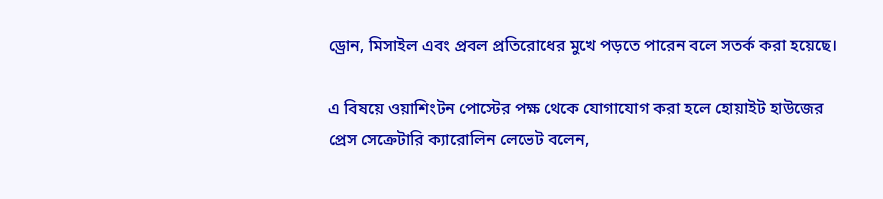ড্রোন, মিসাইল এবং প্রবল প্রতিরোধের মুখে পড়তে পারেন বলে সতর্ক করা হয়েছে।

এ বিষয়ে ওয়াশিংটন পোস্টের পক্ষ থেকে যোগাযোগ করা হলে হোয়াইট হাউজের প্রেস সেক্রেটারি ক্যারোলিন লেভেট বলেন,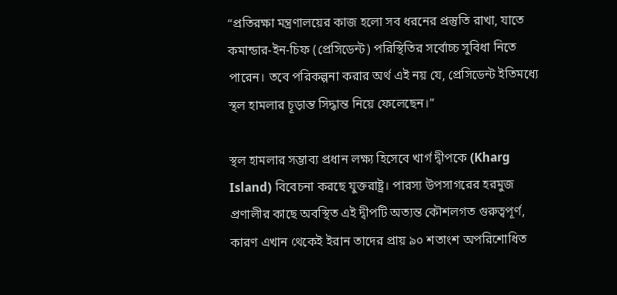“প্রতিরক্ষা মন্ত্রণালয়ের কাজ হলো সব ধরনের প্রস্তুতি রাখা, যাতে কমান্ডার-ইন-চিফ (প্রেসিডেন্ট) পরিস্থিতির সর্বোচ্চ সুবিধা নিতে পারেন। তবে পরিকল্পনা করার অর্থ এই নয় যে, প্রেসিডেন্ট ইতিমধ্যে স্থল হামলার চূড়ান্ত সিদ্ধান্ত নিয়ে ফেলেছেন।”

স্থল হামলার সম্ভাব্য প্রধান লক্ষ্য হিসেবে খার্গ দ্বীপকে (Kharg Island) বিবেচনা করছে যুক্তরাষ্ট্র। পারস্য উপসাগরের হরমুজ প্রণালীর কাছে অবস্থিত এই দ্বীপটি অত্যন্ত কৌশলগত গুরুত্বপূর্ণ, কারণ এখান থেকেই ইরান তাদের প্রায় ৯০ শতাংশ অপরিশোধিত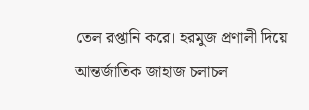তেল রপ্তানি করে। হরমুজ প্রণালী দিয়ে আন্তর্জাতিক জাহাজ চলাচল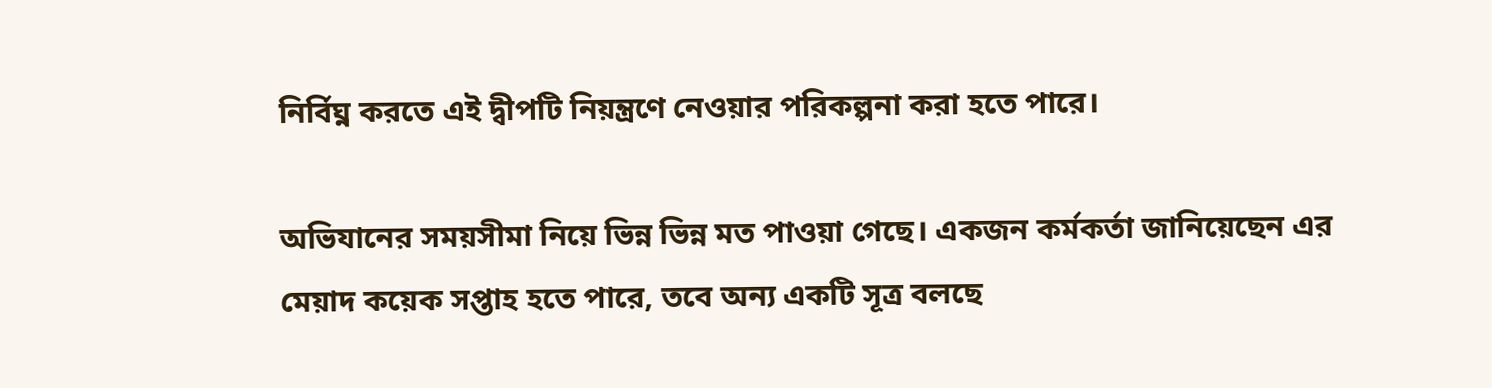নির্বিঘ্ন করতে এই দ্বীপটি নিয়ন্ত্রণে নেওয়ার পরিকল্পনা করা হতে পারে।

অভিযানের সময়সীমা নিয়ে ভিন্ন ভিন্ন মত পাওয়া গেছে। একজন কর্মকর্তা জানিয়েছেন এর মেয়াদ কয়েক সপ্তাহ হতে পারে, তবে অন্য একটি সূত্র বলছে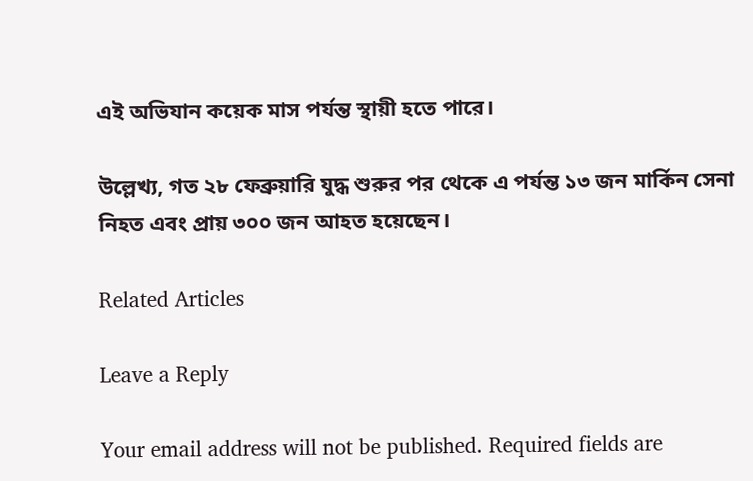এই অভিযান কয়েক মাস পর্যন্ত স্থায়ী হতে পারে।

উল্লেখ্য, গত ২৮ ফেব্রুয়ারি যুদ্ধ শুরুর পর থেকে এ পর্যন্ত ১৩ জন মার্কিন সেনা নিহত এবং প্রায় ৩০০ জন আহত হয়েছেন।

Related Articles

Leave a Reply

Your email address will not be published. Required fields are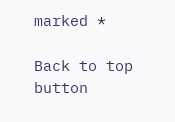marked *

Back to top button